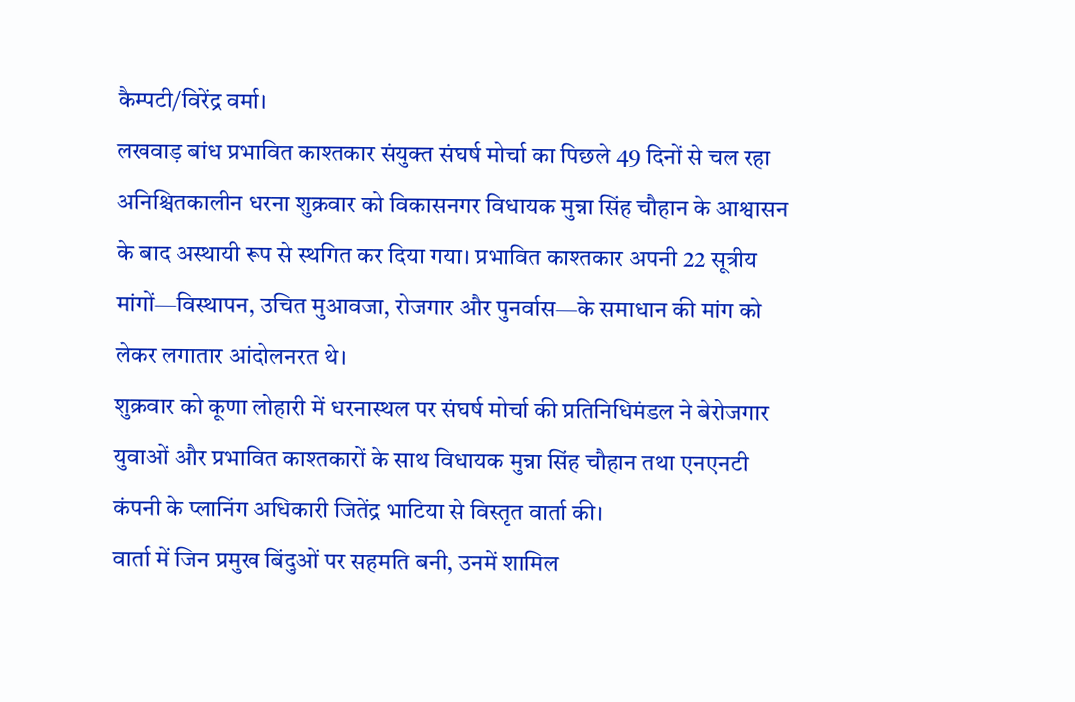कैम्पटी/विरेंद्र वर्मा।
लखवाड़ बांध प्रभावित काश्तकार संयुक्त संघर्ष मोर्चा का पिछले 49 दिनों से चल रहा अनिश्चितकालीन धरना शुक्रवार को विकासनगर विधायक मुन्ना सिंह चौहान के आश्वासन के बाद अस्थायी रूप से स्थगित कर दिया गया। प्रभावित काश्तकार अपनी 22 सूत्रीय मांगों—विस्थापन, उचित मुआवजा, रोजगार और पुनर्वास—के समाधान की मांग को लेकर लगातार आंदोलनरत थे।
शुक्रवार को कूणा लोहारी में धरनास्थल पर संघर्ष मोर्चा की प्रतिनिधिमंडल ने बेरोजगार युवाओं और प्रभावित काश्तकारों के साथ विधायक मुन्ना सिंह चौहान तथा एनएनटी कंपनी के प्लानिंग अधिकारी जितेंद्र भाटिया से विस्तृत वार्ता की।
वार्ता में जिन प्रमुख बिंदुओं पर सहमति बनी, उनमें शामिल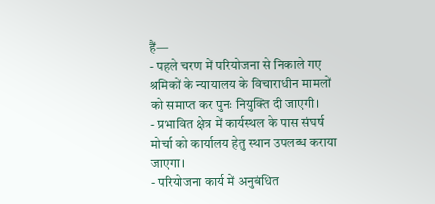हैं—
- पहले चरण में परियोजना से निकाले गए श्रमिकों के न्यायालय के विचाराधीन मामलों को समाप्त कर पुनः नियुक्ति दी जाएगी।
- प्रभावित क्षेत्र में कार्यस्थल के पास संघर्ष मोर्चा को कार्यालय हेतु स्थान उपलब्ध कराया जाएगा।
- परियोजना कार्य में अनुबंधित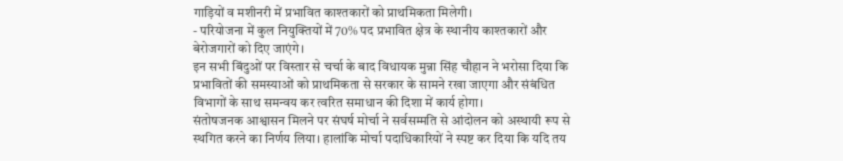गाड़ियों व मशीनरी में प्रभावित काश्तकारों को प्राथमिकता मिलेगी।
- परियोजना में कुल नियुक्तियों में 70% पद प्रभावित क्षेत्र के स्थानीय काश्तकारों और बेरोजगारों को दिए जाएंगे।
इन सभी बिंदुओं पर विस्तार से चर्चा के बाद विधायक मुन्ना सिंह चौहान ने भरोसा दिया कि प्रभावितों की समस्याओं को प्राथमिकता से सरकार के सामने रखा जाएगा और संबंधित विभागों के साथ समन्वय कर त्वरित समाधान की दिशा में कार्य होगा।
संतोषजनक आश्वासन मिलने पर संघर्ष मोर्चा ने सर्वसम्मति से आंदोलन को अस्थायी रूप से स्थगित करने का निर्णय लिया। हालांकि मोर्चा पदाधिकारियों ने स्पष्ट कर दिया कि यदि तय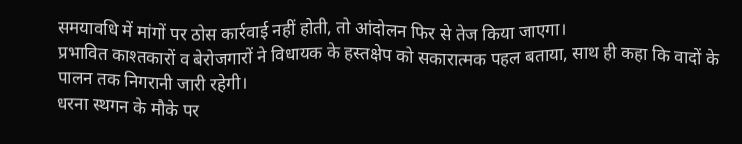समयावधि में मांगों पर ठोस कार्रवाई नहीं होती, तो आंदोलन फिर से तेज किया जाएगा।
प्रभावित काश्तकारों व बेरोजगारों ने विधायक के हस्तक्षेप को सकारात्मक पहल बताया, साथ ही कहा कि वादों के पालन तक निगरानी जारी रहेगी।
धरना स्थगन के मौके पर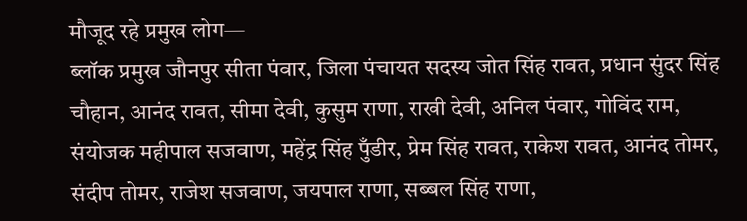मौजूद रहे प्रमुख लोग—
ब्लॉक प्रमुख जौनपुर सीता पंवार, जिला पंचायत सदस्य जोत सिंह रावत, प्रधान सुंदर सिंह चौहान, आनंद रावत, सीमा देवी, कुसुम राणा, राखी देवी, अनिल पंवार, गोविंद राम, संयोजक महीपाल सजवाण, महेंद्र सिंह पुँडीर, प्रेम सिंह रावत, राकेश रावत, आनंद तोमर, संदीप तोमर, राजेश सजवाण, जयपाल राणा, सब्बल सिंह राणा,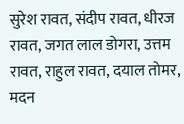सुरेश रावत, संदीप रावत, धीरज रावत, जगत लाल डोगरा, उत्तम रावत, राहुल रावत, दयाल तोमर, मदन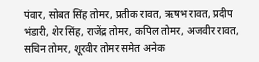पंवार, सोबत सिंह तोमर, प्रतीक रावत, ऋषभ रावत, प्रदीप भंडारी, शेर सिंह, राजेंद्र तोमर, कपिल तोमर, अजवीर रावत, सचिन तोमर, शूरवीर तोमर समेत अनेक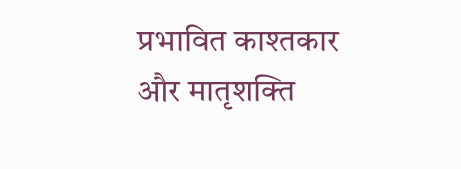प्रभावित काश्तकार और मातृशक्ति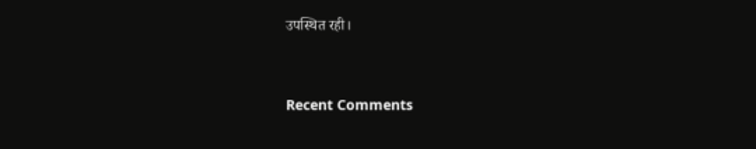उपस्थित रही।


Recent Comments